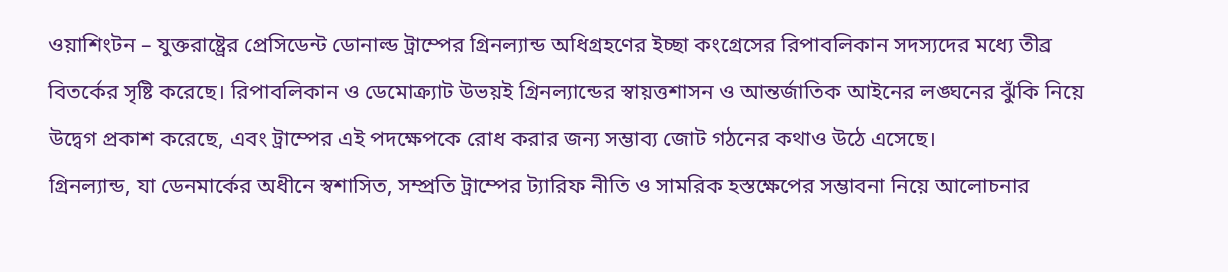ওয়াশিংটন – যুক্তরাষ্ট্রের প্রেসিডেন্ট ডোনাল্ড ট্রাম্পের গ্রিনল্যান্ড অধিগ্রহণের ইচ্ছা কংগ্রেসের রিপাবলিকান সদস্যদের মধ্যে তীব্র বিতর্কের সৃষ্টি করেছে। রিপাবলিকান ও ডেমোক্র্যাট উভয়ই গ্রিনল্যান্ডের স্বায়ত্তশাসন ও আন্তর্জাতিক আইনের লঙ্ঘনের ঝুঁকি নিয়ে উদ্বেগ প্রকাশ করেছে, এবং ট্রাম্পের এই পদক্ষেপকে রোধ করার জন্য সম্ভাব্য জোট গঠনের কথাও উঠে এসেছে।
গ্রিনল্যান্ড, যা ডেনমার্কের অধীনে স্বশাসিত, সম্প্রতি ট্রাম্পের ট্যারিফ নীতি ও সামরিক হস্তক্ষেপের সম্ভাবনা নিয়ে আলোচনার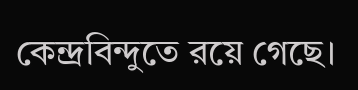কেন্দ্রবিন্দুতে রয়ে গেছে।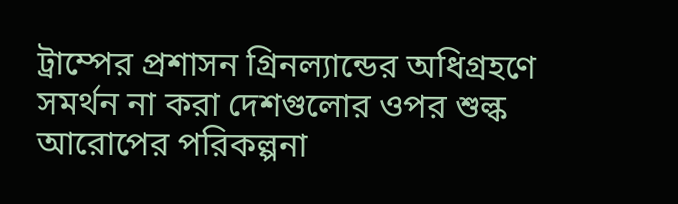ট্রাম্পের প্রশাসন গ্রিনল্যান্ডের অধিগ্রহণে সমর্থন না করা দেশগুলোর ওপর শুল্ক আরোপের পরিকল্পনা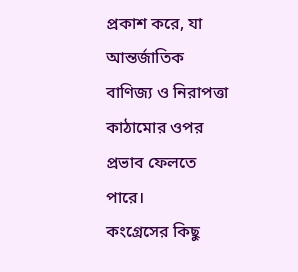প্রকাশ করে, যা আন্তর্জাতিক বাণিজ্য ও নিরাপত্তা কাঠামোর ওপর প্রভাব ফেলতে পারে।
কংগ্রেসের কিছু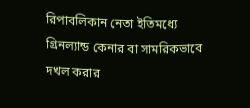রিপাবলিকান নেতা ইতিমধ্যে গ্রিনল্যান্ড কেনার বা সামরিকভাবে দখল করার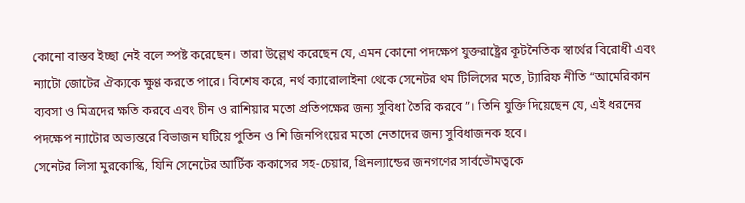কোনো বাস্তব ইচ্ছা নেই বলে স্পষ্ট করেছেন। তারা উল্লেখ করেছেন যে, এমন কোনো পদক্ষেপ যুক্তরাষ্ট্রের কূটনৈতিক স্বার্থের বিরোধী এবং ন্যাটো জোটের ঐক্যকে ক্ষুণ্ণ করতে পারে। বিশেষ করে, নর্থ ক্যারোলাইনা থেকে সেনেটর থম টিলিসের মতে, ট্যারিফ নীতি “আমেরিকান ব্যবসা ও মিত্রদের ক্ষতি করবে এবং চীন ও রাশিয়ার মতো প্রতিপক্ষের জন্য সুবিধা তৈরি করবে”। তিনি যুক্তি দিয়েছেন যে, এই ধরনের পদক্ষেপ ন্যাটোর অভ্যন্তরে বিভাজন ঘটিয়ে পুতিন ও শি জিনপিংয়ের মতো নেতাদের জন্য সুবিধাজনক হবে।
সেনেটর লিসা মুরকোস্কি, যিনি সেনেটের আর্টিক ককাসের সহ-চেয়ার, গ্রিনল্যান্ডের জনগণের সার্বভৌমত্বকে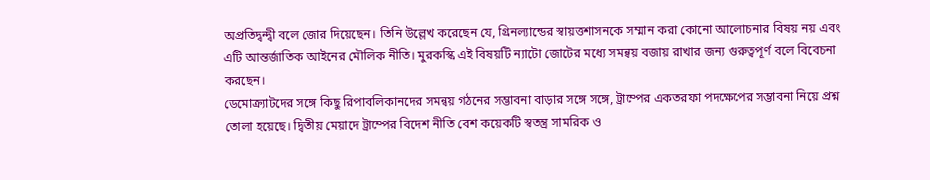অপ্রতিদ্বন্দ্বী বলে জোর দিয়েছেন। তিনি উল্লেখ করেছেন যে, গ্রিনল্যান্ডের স্বায়ত্তশাসনকে সম্মান করা কোনো আলোচনার বিষয় নয় এবং এটি আন্তর্জাতিক আইনের মৌলিক নীতি। মুরকস্কি এই বিষয়টি ন্যাটো জোটের মধ্যে সমন্বয় বজায় রাখার জন্য গুরুত্বপূর্ণ বলে বিবেচনা করছেন।
ডেমোক্র্যাটদের সঙ্গে কিছু রিপাবলিকানদের সমন্বয় গঠনের সম্ভাবনা বাড়ার সঙ্গে সঙ্গে, ট্রাম্পের একতরফা পদক্ষেপের সম্ভাবনা নিয়ে প্রশ্ন তোলা হয়েছে। দ্বিতীয় মেয়াদে ট্রাম্পের বিদেশ নীতি বেশ কয়েকটি স্বতন্ত্র সামরিক ও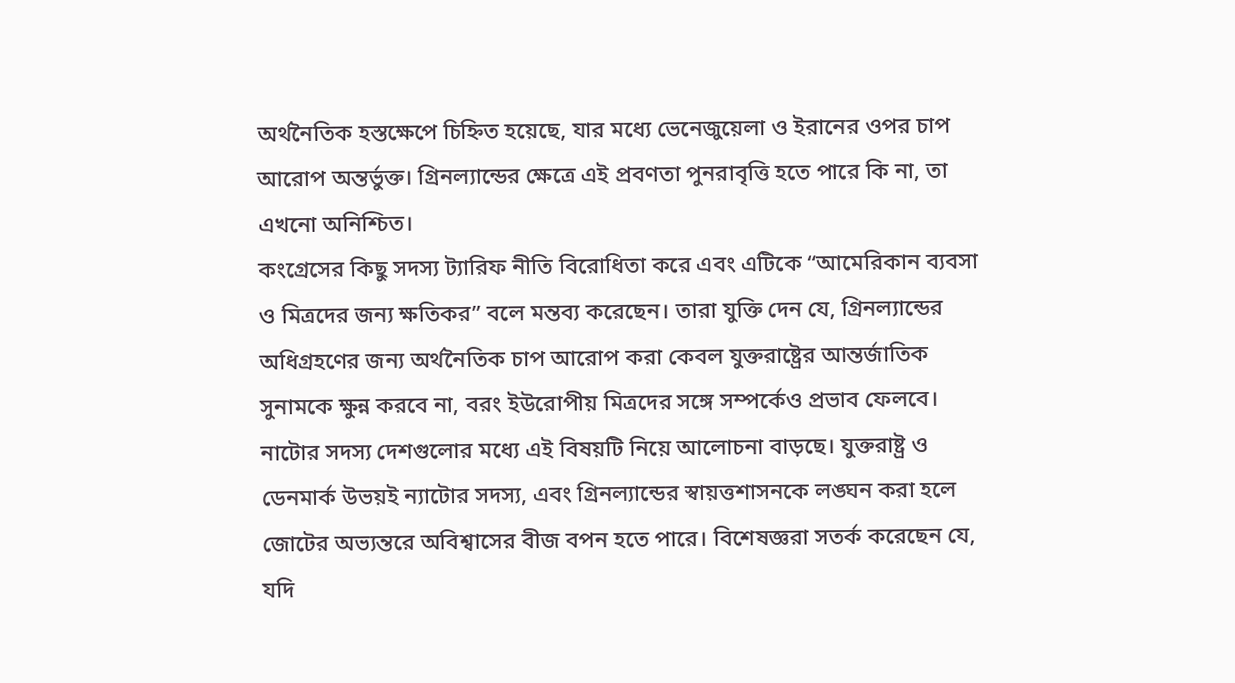অর্থনৈতিক হস্তক্ষেপে চিহ্নিত হয়েছে, যার মধ্যে ভেনেজুয়েলা ও ইরানের ওপর চাপ আরোপ অন্তর্ভুক্ত। গ্রিনল্যান্ডের ক্ষেত্রে এই প্রবণতা পুনরাবৃত্তি হতে পারে কি না, তা এখনো অনিশ্চিত।
কংগ্রেসের কিছু সদস্য ট্যারিফ নীতি বিরোধিতা করে এবং এটিকে “আমেরিকান ব্যবসা ও মিত্রদের জন্য ক্ষতিকর” বলে মন্তব্য করেছেন। তারা যুক্তি দেন যে, গ্রিনল্যান্ডের অধিগ্রহণের জন্য অর্থনৈতিক চাপ আরোপ করা কেবল যুক্তরাষ্ট্রের আন্তর্জাতিক সুনামকে ক্ষুন্ন করবে না, বরং ইউরোপীয় মিত্রদের সঙ্গে সম্পর্কেও প্রভাব ফেলবে।
নাটোর সদস্য দেশগুলোর মধ্যে এই বিষয়টি নিয়ে আলোচনা বাড়ছে। যুক্তরাষ্ট্র ও ডেনমার্ক উভয়ই ন্যাটোর সদস্য, এবং গ্রিনল্যান্ডের স্বায়ত্তশাসনকে লঙ্ঘন করা হলে জোটের অভ্যন্তরে অবিশ্বাসের বীজ বপন হতে পারে। বিশেষজ্ঞরা সতর্ক করেছেন যে, যদি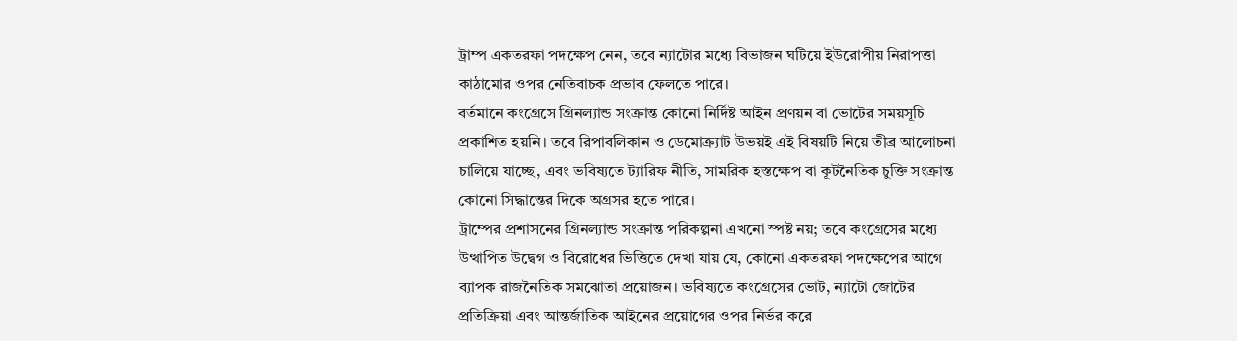ট্রাম্প একতরফা পদক্ষেপ নেন, তবে ন্যাটোর মধ্যে বিভাজন ঘটিয়ে ইউরোপীয় নিরাপত্তা কাঠামোর ওপর নেতিবাচক প্রভাব ফেলতে পারে।
বর্তমানে কংগ্রেসে গ্রিনল্যান্ড সংক্রান্ত কোনো নির্দিষ্ট আইন প্রণয়ন বা ভোটের সময়সূচি প্রকাশিত হয়নি। তবে রিপাবলিকান ও ডেমোক্র্যাট উভয়ই এই বিষয়টি নিয়ে তীব্র আলোচনা চালিয়ে যাচ্ছে, এবং ভবিষ্যতে ট্যারিফ নীতি, সামরিক হস্তক্ষেপ বা কূটনৈতিক চুক্তি সংক্রান্ত কোনো সিদ্ধান্তের দিকে অগ্রসর হতে পারে।
ট্রাম্পের প্রশাসনের গ্রিনল্যান্ড সংক্রান্ত পরিকল্পনা এখনো স্পষ্ট নয়; তবে কংগ্রেসের মধ্যে উত্থাপিত উদ্বেগ ও বিরোধের ভিত্তিতে দেখা যায় যে, কোনো একতরফা পদক্ষেপের আগে ব্যাপক রাজনৈতিক সমঝোতা প্রয়োজন। ভবিষ্যতে কংগ্রেসের ভোট, ন্যাটো জোটের প্রতিক্রিয়া এবং আন্তর্জাতিক আইনের প্রয়োগের ওপর নির্ভর করে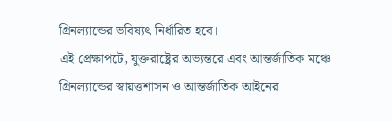গ্রিনল্যান্ডের ভবিষ্যৎ নির্ধারিত হবে।
এই প্রেক্ষাপটে, যুক্তরাষ্ট্রের অভ্যন্তরে এবং আন্তর্জাতিক মঞ্চে গ্রিনল্যান্ডের স্বায়ত্তশাসন ও আন্তর্জাতিক আইনের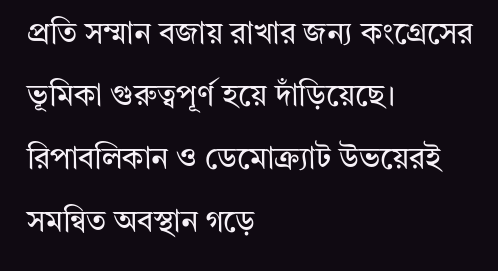প্রতি সম্মান বজায় রাখার জন্য কংগ্রেসের ভূমিকা গুরুত্বপূর্ণ হয়ে দাঁড়িয়েছে। রিপাবলিকান ও ডেমোক্র্যাট উভয়েরই সমন্বিত অবস্থান গড়ে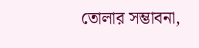তোলার সম্ভাবনা,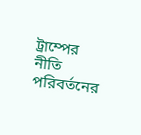ট্রাম্পের নীতি পরিবর্তনের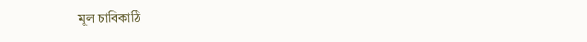মূল চাবিকাঠি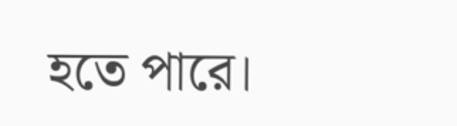হতে পারে।